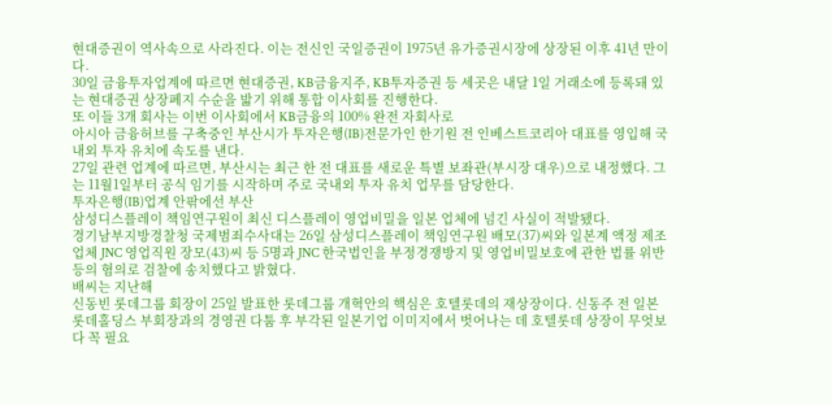현대증권이 역사속으로 사라진다. 이는 전신인 국일증권이 1975년 유가증권시장에 상장된 이후 41년 만이다.
30일 금융투자업계에 따르면 현대증권, KB금융지주, KB투자증권 등 세곳은 내달 1일 거래소에 등록돼 있는 현대증권 상장폐지 수순을 밟기 위해 통합 이사회를 진행한다.
또 이들 3개 회사는 이번 이사회에서 KB금융의 100% 완전 자회사로
아시아 금융허브를 구축중인 부산시가 투자은행(IB)전문가인 한기원 전 인베스트코리아 대표를 영입해 국내외 투자 유치에 속도를 낸다.
27일 관련 업계에 따르면, 부산시는 최근 한 전 대표를 새로운 특별 보좌관(부시장 대우)으로 내정했다. 그는 11월1일부터 공식 임기를 시작하며 주로 국내외 투자 유치 업무를 담당한다.
투자은행(IB)업계 안팎에선 부산
삼성디스플레이 책임연구원이 최신 디스플레이 영업비밀을 일본 업체에 넘긴 사실이 적발됐다.
경기남부지방경찰청 국제범죄수사대는 26일 삼성디스플레이 책임연구원 배모(37)씨와 일본계 액정 제조업체 JNC 영업직원 장모(43)씨 등 5명과 JNC 한국법인을 부정경쟁방지 및 영업비밀보호에 관한 법률 위반 등의 혐의로 검찰에 송치했다고 밝혔다.
배씨는 지난해
신동빈 롯데그룹 회장이 25일 발표한 롯데그룹 개혁안의 핵심은 호텔롯데의 재상장이다. 신동주 전 일본 롯데홀딩스 부회장과의 경영권 다툼 후 부각된 일본기업 이미지에서 벗어나는 데 호텔롯데 상장이 무엇보다 꼭 필요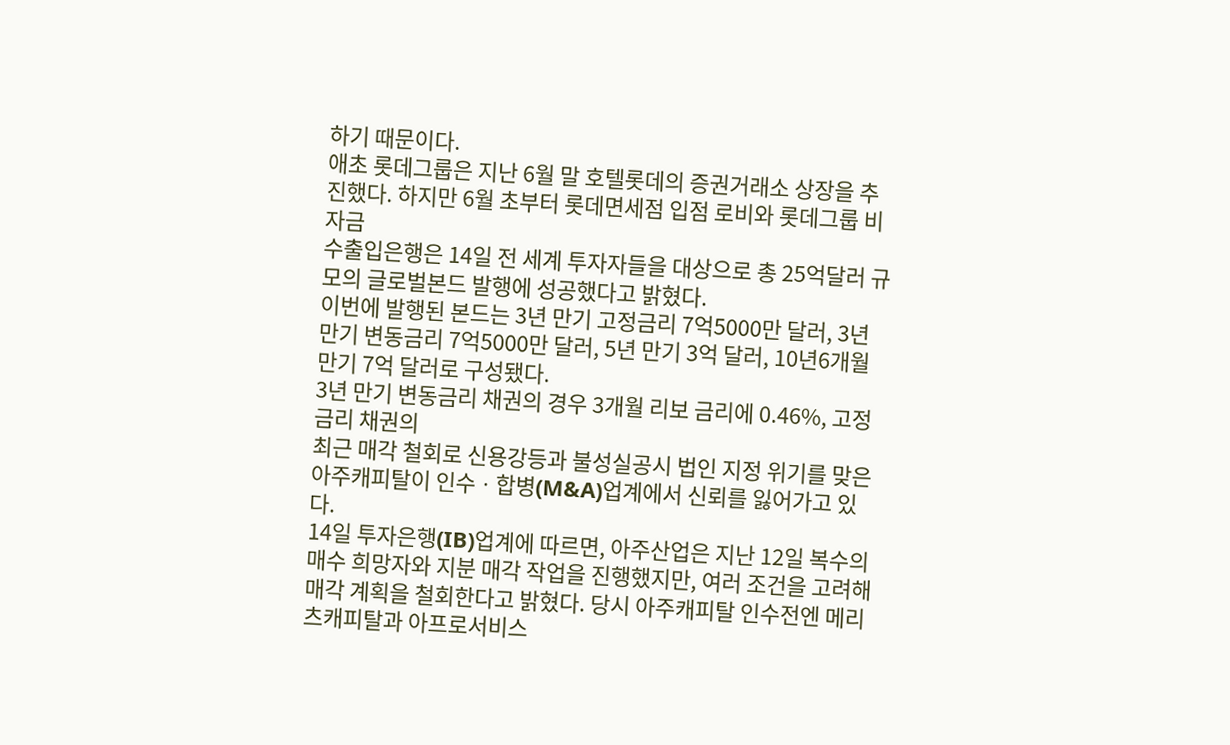하기 때문이다.
애초 롯데그룹은 지난 6월 말 호텔롯데의 증권거래소 상장을 추진했다. 하지만 6월 초부터 롯데면세점 입점 로비와 롯데그룹 비자금
수출입은행은 14일 전 세계 투자자들을 대상으로 총 25억달러 규모의 글로벌본드 발행에 성공했다고 밝혔다.
이번에 발행된 본드는 3년 만기 고정금리 7억5000만 달러, 3년 만기 변동금리 7억5000만 달러, 5년 만기 3억 달러, 10년6개월 만기 7억 달러로 구성됐다.
3년 만기 변동금리 채권의 경우 3개월 리보 금리에 0.46%, 고정금리 채권의
최근 매각 철회로 신용강등과 불성실공시 법인 지정 위기를 맞은 아주캐피탈이 인수ㆍ합병(M&A)업계에서 신뢰를 잃어가고 있다.
14일 투자은행(IB)업계에 따르면, 아주산업은 지난 12일 복수의 매수 희망자와 지분 매각 작업을 진행했지만, 여러 조건을 고려해 매각 계획을 철회한다고 밝혔다. 당시 아주캐피탈 인수전엔 메리츠캐피탈과 아프로서비스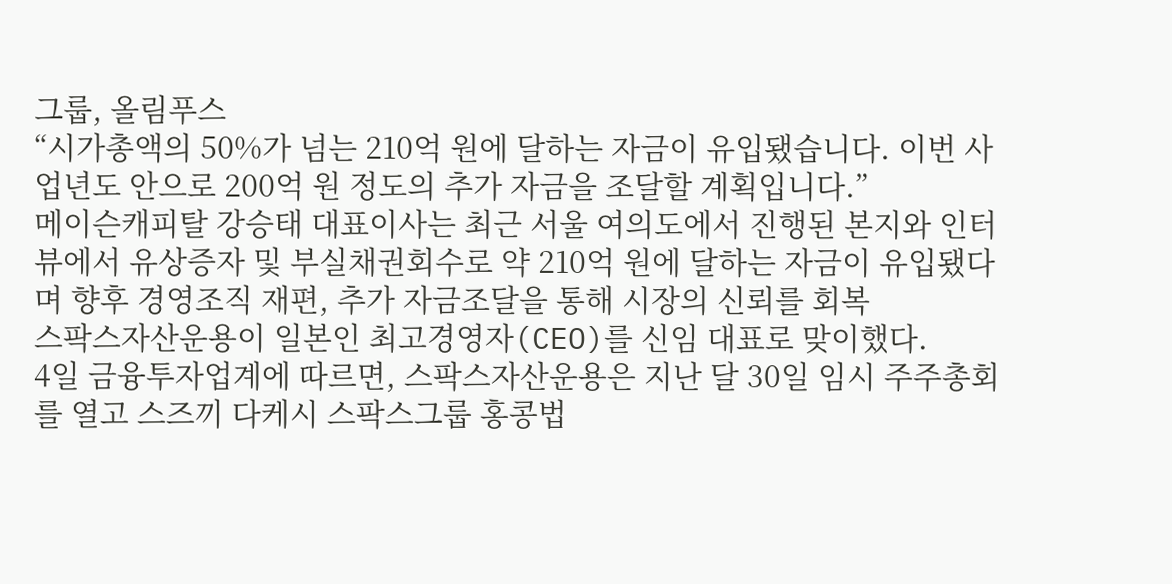그룹, 올림푸스
“시가총액의 50%가 넘는 210억 원에 달하는 자금이 유입됐습니다. 이번 사업년도 안으로 200억 원 정도의 추가 자금을 조달할 계획입니다.”
메이슨캐피탈 강승태 대표이사는 최근 서울 여의도에서 진행된 본지와 인터뷰에서 유상증자 및 부실채권회수로 약 210억 원에 달하는 자금이 유입됐다며 향후 경영조직 재편, 추가 자금조달을 통해 시장의 신뢰를 회복
스팍스자산운용이 일본인 최고경영자(CEO)를 신임 대표로 맞이했다.
4일 금융투자업계에 따르면, 스팍스자산운용은 지난 달 30일 임시 주주총회를 열고 스즈끼 다케시 스팍스그룹 홍콩법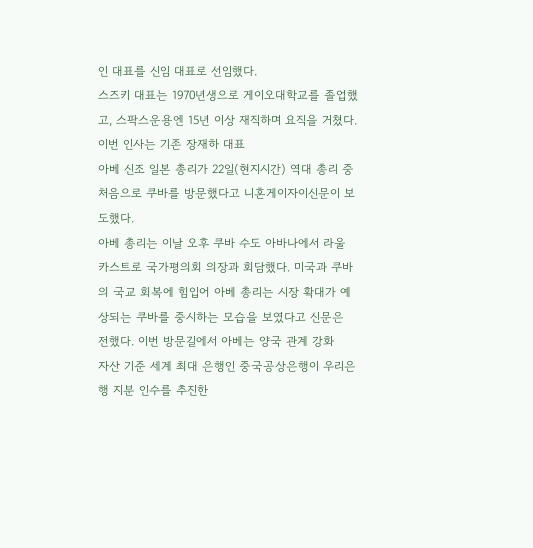인 대표를 신임 대표로 선임했다.
스즈키 대표는 1970년생으로 게이오대학교를 졸업했고, 스팍스운용엔 15년 이상 재직하며 요직을 거쳤다.
이번 인사는 기존 장재하 대표
아베 신조 일본 총리가 22일(현지시간) 역대 총리 중 처음으로 쿠바를 방문했다고 니혼게이자이신문이 보도했다.
아베 총리는 이날 오후 쿠바 수도 아바나에서 라울 카스트로 국가평의회 의장과 회담했다. 미국과 쿠바의 국교 회복에 힘입어 아베 총리는 시장 확대가 예상되는 쿠바를 중시하는 모습을 보였다고 신문은 전했다. 이번 방문길에서 아베는 양국 관계 강화
자산 기준 세계 최대 은행인 중국공상은행이 우리은행 지분 인수를 추진한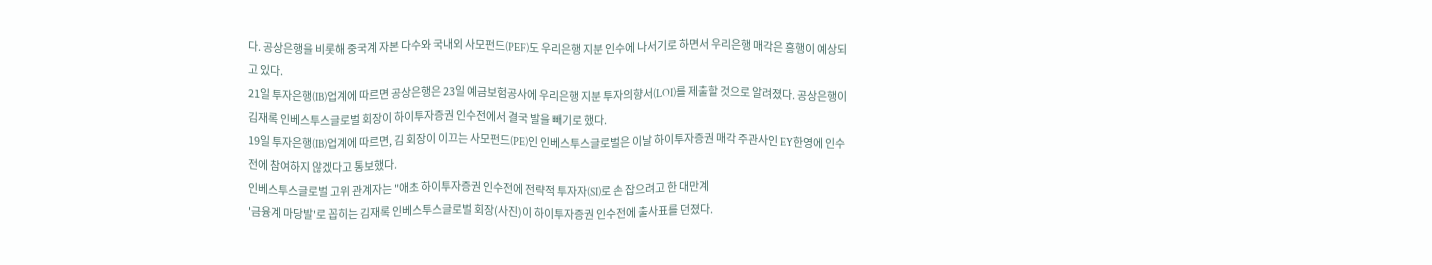다. 공상은행을 비롯해 중국계 자본 다수와 국내외 사모펀드(PEF)도 우리은행 지분 인수에 나서기로 하면서 우리은행 매각은 흥행이 예상되고 있다.
21일 투자은행(IB)업계에 따르면 공상은행은 23일 예금보험공사에 우리은행 지분 투자의향서(LOI)를 제출할 것으로 알려졌다. 공상은행이
김재록 인베스투스글로벌 회장이 하이투자증권 인수전에서 결국 발을 빼기로 했다.
19일 투자은행(IB)업계에 따르면, 김 회장이 이끄는 사모펀드(PE)인 인베스투스글로벌은 이날 하이투자증권 매각 주관사인 EY한영에 인수전에 참여하지 않겠다고 통보했다.
인베스투스글로벌 고위 관계자는 "애초 하이투자증권 인수전에 전략적 투자자(SI)로 손 잡으려고 한 대만계
'금융계 마당발'로 꼽히는 김재록 인베스투스글로벌 회장(사진)이 하이투자증권 인수전에 출사표를 던졌다.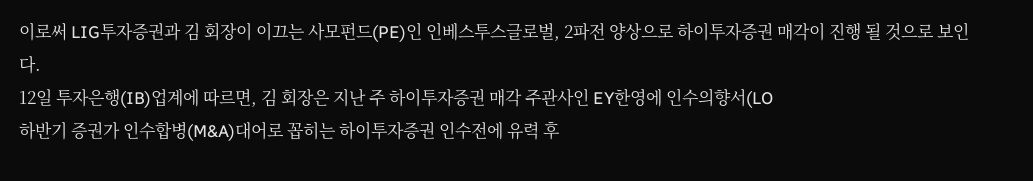이로써 LIG투자증권과 김 회장이 이끄는 사모펀드(PE)인 인베스투스글로벌, 2파전 양상으로 하이투자증권 매각이 진행 될 것으로 보인다.
12일 투자은행(IB)업계에 따르면, 김 회장은 지난 주 하이투자증권 매각 주관사인 EY한영에 인수의향서(LO
하반기 증권가 인수합병(M&A)대어로 꼽히는 하이투자증권 인수전에 유력 후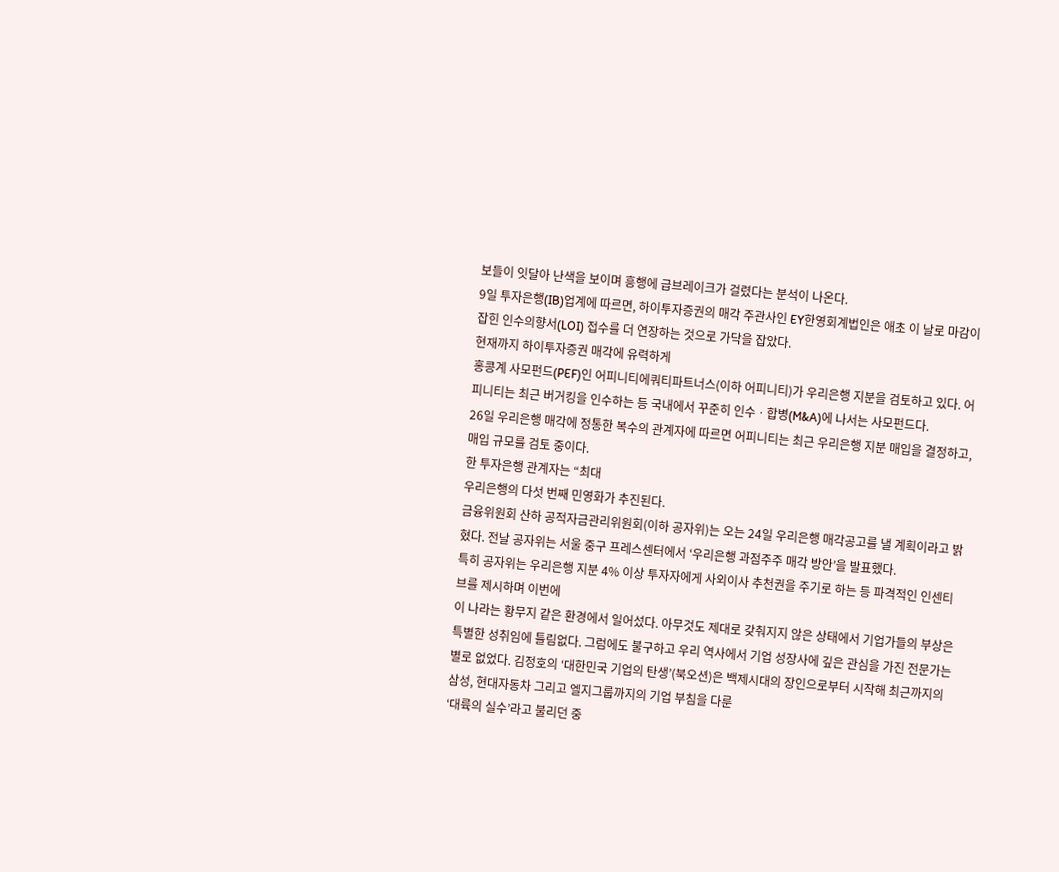보들이 잇달아 난색을 보이며 흥행에 급브레이크가 걸렸다는 분석이 나온다.
9일 투자은행(IB)업계에 따르면, 하이투자증권의 매각 주관사인 EY한영회계법인은 애초 이 날로 마감이 잡힌 인수의향서(LOI) 접수를 더 연장하는 것으로 가닥을 잡았다.
현재까지 하이투자증권 매각에 유력하게
홍콩계 사모펀드(PEF)인 어피니티에쿼티파트너스(이하 어피니티)가 우리은행 지분을 검토하고 있다. 어피니티는 최근 버거킹을 인수하는 등 국내에서 꾸준히 인수ㆍ합병(M&A)에 나서는 사모펀드다.
26일 우리은행 매각에 정통한 복수의 관계자에 따르면 어피니티는 최근 우리은행 지분 매입을 결정하고, 매입 규모를 검토 중이다.
한 투자은행 관계자는 “최대
우리은행의 다섯 번째 민영화가 추진된다.
금융위원회 산하 공적자금관리위원회(이하 공자위)는 오는 24일 우리은행 매각공고를 낼 계획이라고 밝혔다. 전날 공자위는 서울 중구 프레스센터에서 ‘우리은행 과점주주 매각 방안’을 발표했다.
특히 공자위는 우리은행 지분 4% 이상 투자자에게 사외이사 추천권을 주기로 하는 등 파격적인 인센티브를 제시하며 이번에
이 나라는 황무지 같은 환경에서 일어섰다. 아무것도 제대로 갖춰지지 않은 상태에서 기업가들의 부상은 특별한 성취임에 틀림없다. 그럼에도 불구하고 우리 역사에서 기업 성장사에 깊은 관심을 가진 전문가는 별로 없었다. 김정호의 ‘대한민국 기업의 탄생’(북오션)은 백제시대의 장인으로부터 시작해 최근까지의 삼성, 현대자동차 그리고 엘지그룹까지의 기업 부침을 다룬
‘대륙의 실수’라고 불리던 중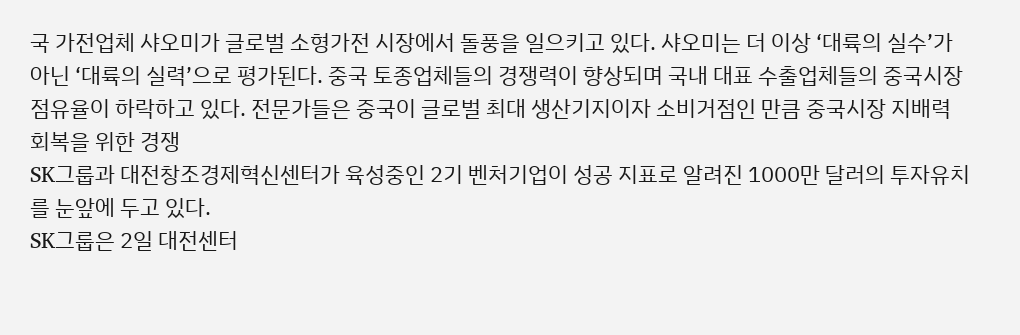국 가전업체 샤오미가 글로벌 소형가전 시장에서 돌풍을 일으키고 있다. 샤오미는 더 이상 ‘대륙의 실수’가 아닌 ‘대륙의 실력’으로 평가된다. 중국 토종업체들의 경쟁력이 향상되며 국내 대표 수출업체들의 중국시장 점유율이 하락하고 있다. 전문가들은 중국이 글로벌 최대 생산기지이자 소비거점인 만큼 중국시장 지배력 회복을 위한 경쟁
SK그룹과 대전창조경제혁신센터가 육성중인 2기 벤처기업이 성공 지표로 알려진 1000만 달러의 투자유치를 눈앞에 두고 있다.
SK그룹은 2일 대전센터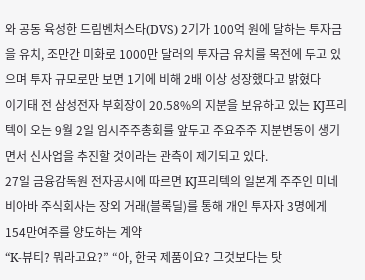와 공동 육성한 드림벤처스타(DVS) 2기가 100억 원에 달하는 투자금을 유치, 조만간 미화로 1000만 달러의 투자금 유치를 목전에 두고 있으며 투자 규모로만 보면 1기에 비해 2배 이상 성장했다고 밝혔다
이기태 전 삼성전자 부회장이 20.58%의 지분을 보유하고 있는 KJ프리텍이 오는 9월 2일 임시주주총회를 앞두고 주요주주 지분변동이 생기면서 신사업을 추진할 것이라는 관측이 제기되고 있다.
27일 금융감독원 전자공시에 따르면 KJ프리텍의 일본계 주주인 미네비아바 주식회사는 장외 거래(블록딜)를 통해 개인 투자자 3명에게 154만여주를 양도하는 계약
“K-뷰티? 뭐라고요?” “아, 한국 제품이요? 그것보다는 탓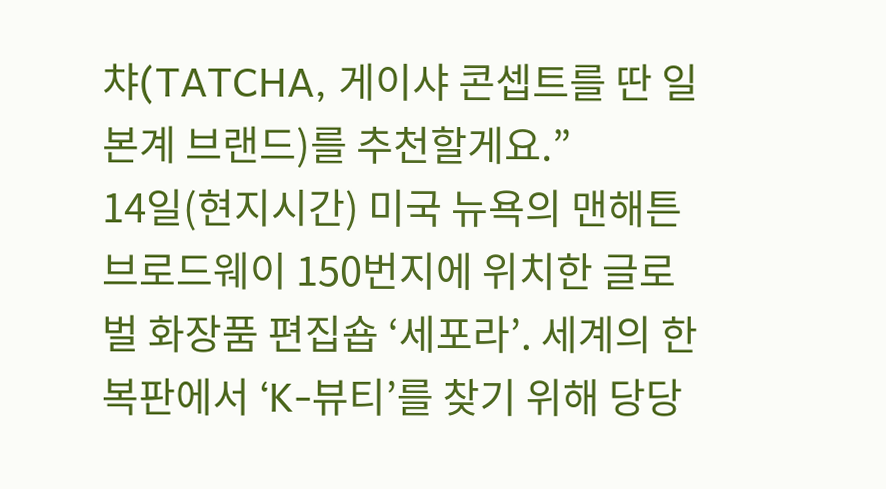챠(TATCHA, 게이샤 콘셉트를 딴 일본계 브랜드)를 추천할게요.”
14일(현지시간) 미국 뉴욕의 맨해튼 브로드웨이 150번지에 위치한 글로벌 화장품 편집숍 ‘세포라’. 세계의 한복판에서 ‘K-뷰티’를 찾기 위해 당당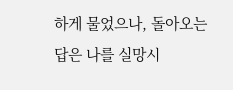하게 물었으나, 돌아오는 답은 나를 실망시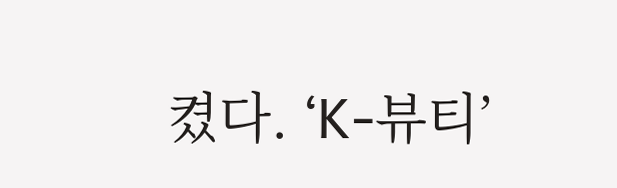켰다. ‘K-뷰티’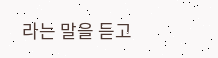라는 말을 듣고